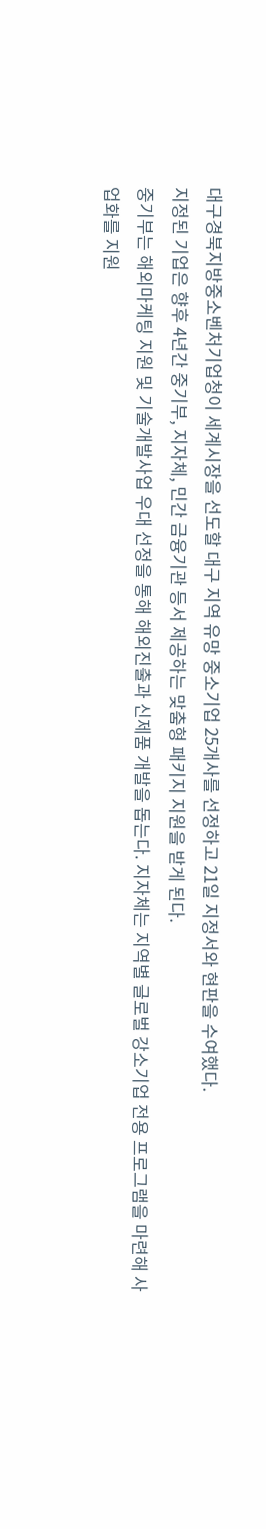대구경북지방중소벤처기업청이 세계시장을 선도할 대구 지역 유망 중소기업 25개사를 선정하고 21일 지정서와 현판을 수여했다.
지정된 기업은 향후 4년간 중기부, 지자체, 민간 금융기관 등서 제공하는 맞춤형 패키지 지원을 받게 된다.
중기부는 해외마케팅 지원 및 기술개발사업 우대 선정을 통해 해외진출과 신제품 개발을 돕는다. 지자체는 지역별 글로벌 강소기업 전용 프로그램을 마련해 사업화를 지원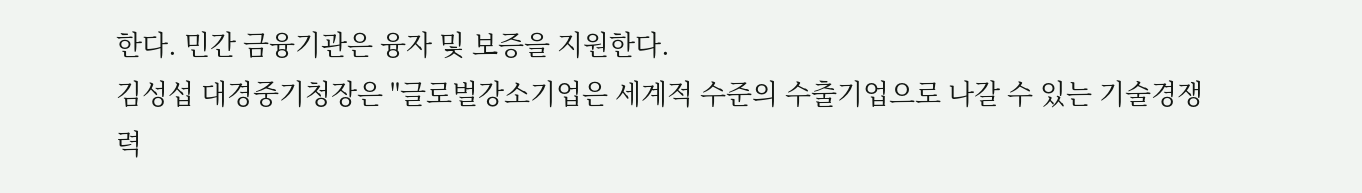한다. 민간 금융기관은 융자 및 보증을 지원한다.
김성섭 대경중기청장은 "글로벌강소기업은 세계적 수준의 수출기업으로 나갈 수 있는 기술경쟁력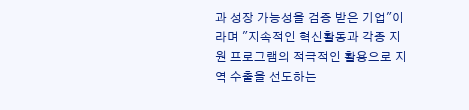과 성장 가능성을 검증 받은 기업"이라며 "지속적인 혁신활동과 각종 지원 프로그램의 적극적인 활용으로 지역 수출을 선도하는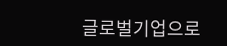글로벌기업으로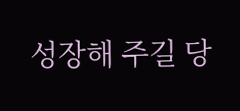성장해 주길 당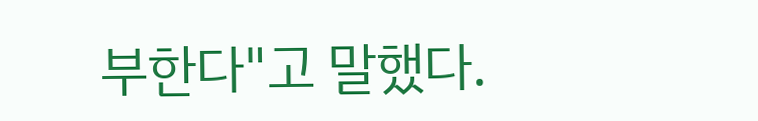부한다"고 말했다.